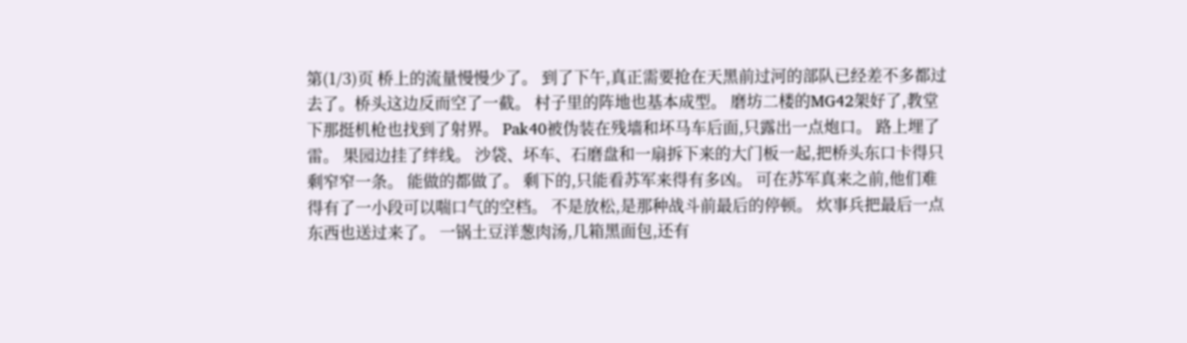第(1/3)页 桥上的流量慢慢少了。 到了下午,真正需要抢在天黑前过河的部队已经差不多都过去了。桥头这边反而空了一截。 村子里的阵地也基本成型。 磨坊二楼的MG42架好了,教堂下那挺机枪也找到了射界。 Pak40被伪装在残墙和坏马车后面,只露出一点炮口。 路上埋了雷。 果园边挂了绊线。 沙袋、坏车、石磨盘和一扇拆下来的大门板一起,把桥头东口卡得只剩窄窄一条。 能做的都做了。 剩下的,只能看苏军来得有多凶。 可在苏军真来之前,他们难得有了一小段可以喘口气的空档。 不是放松,是那种战斗前最后的停顿。 炊事兵把最后一点东西也送过来了。 一锅土豆洋葱肉汤,几箱黑面包,还有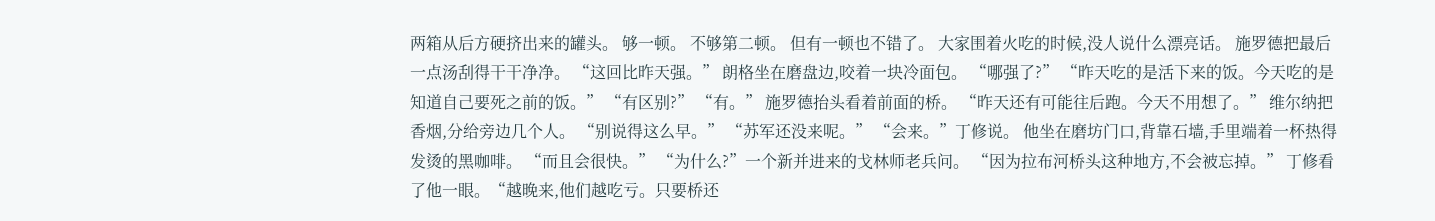两箱从后方硬挤出来的罐头。 够一顿。 不够第二顿。 但有一顿也不错了。 大家围着火吃的时候,没人说什么漂亮话。 施罗德把最后一点汤刮得干干净净。 “这回比昨天强。” 朗格坐在磨盘边,咬着一块冷面包。 “哪强了?” “昨天吃的是活下来的饭。今天吃的是知道自己要死之前的饭。” “有区别?” “有。” 施罗德抬头看着前面的桥。 “昨天还有可能往后跑。今天不用想了。” 维尔纳把香烟,分给旁边几个人。 “别说得这么早。” “苏军还没来呢。” “会来。”丁修说。 他坐在磨坊门口,背靠石墙,手里端着一杯热得发烫的黑咖啡。 “而且会很快。” “为什么?”一个新并进来的戈林师老兵问。 “因为拉布河桥头这种地方,不会被忘掉。” 丁修看了他一眼。“越晚来,他们越吃亏。只要桥还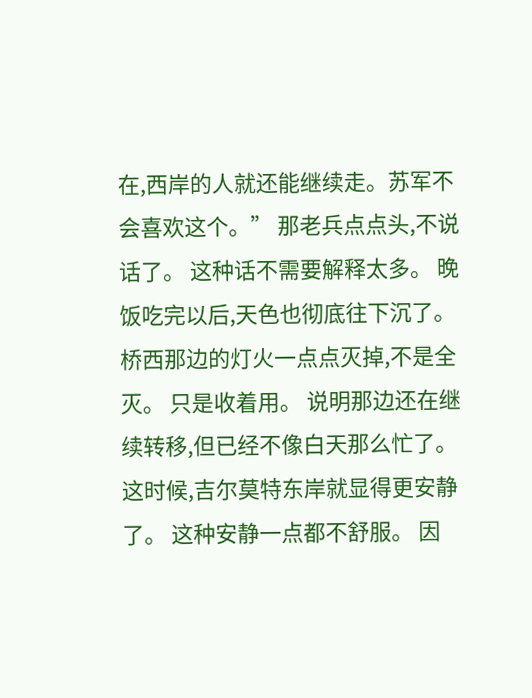在,西岸的人就还能继续走。苏军不会喜欢这个。” 那老兵点点头,不说话了。 这种话不需要解释太多。 晚饭吃完以后,天色也彻底往下沉了。 桥西那边的灯火一点点灭掉,不是全灭。 只是收着用。 说明那边还在继续转移,但已经不像白天那么忙了。 这时候,吉尔莫特东岸就显得更安静了。 这种安静一点都不舒服。 因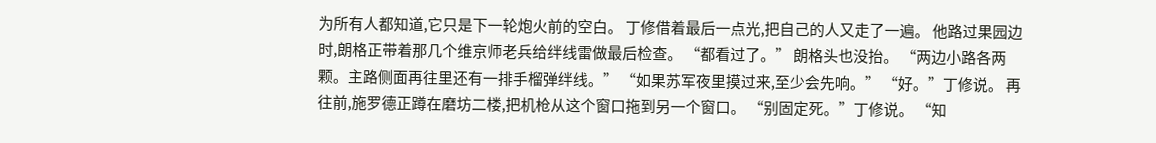为所有人都知道,它只是下一轮炮火前的空白。 丁修借着最后一点光,把自己的人又走了一遍。 他路过果园边时,朗格正带着那几个维京师老兵给绊线雷做最后检查。 “都看过了。” 朗格头也没抬。 “两边小路各两颗。主路侧面再往里还有一排手榴弹绊线。” “如果苏军夜里摸过来,至少会先响。” “好。”丁修说。 再往前,施罗德正蹲在磨坊二楼,把机枪从这个窗口拖到另一个窗口。 “别固定死。”丁修说。 “知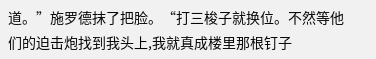道。”施罗德抹了把脸。“打三梭子就换位。不然等他们的迫击炮找到我头上,我就真成楼里那根钉子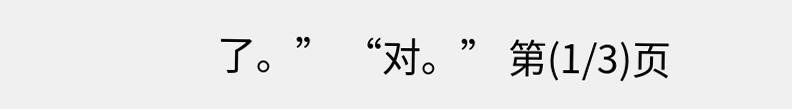了。” “对。” 第(1/3)页